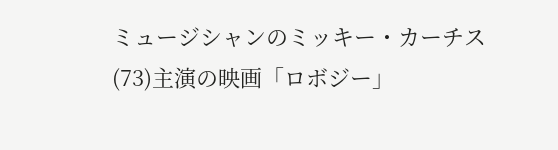ミュージシャンのミッキー・カーチス(73)主演の映画「ロボジー」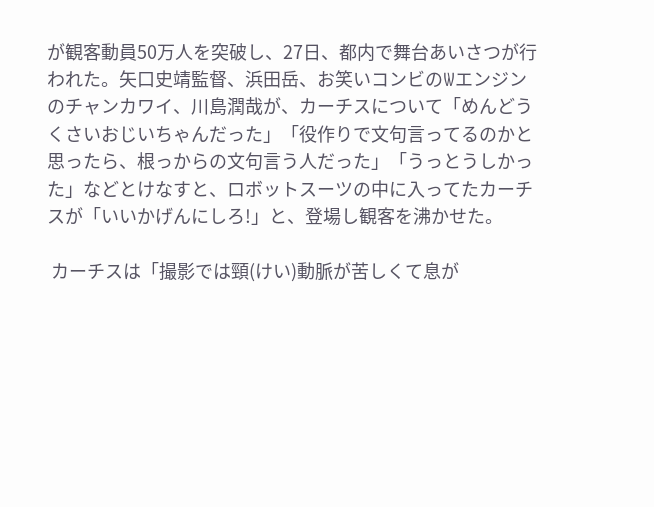が観客動員50万人を突破し、27日、都内で舞台あいさつが行われた。矢口史靖監督、浜田岳、お笑いコンビのWエンジンのチャンカワイ、川島潤哉が、カーチスについて「めんどうくさいおじいちゃんだった」「役作りで文句言ってるのかと思ったら、根っからの文句言う人だった」「うっとうしかった」などとけなすと、ロボットスーツの中に入ってたカーチスが「いいかげんにしろ!」と、登場し観客を沸かせた。

 カーチスは「撮影では頸(けい)動脈が苦しくて息が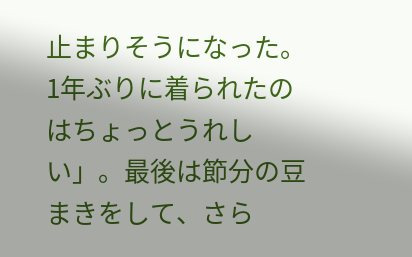止まりそうになった。1年ぶりに着られたのはちょっとうれしい」。最後は節分の豆まきをして、さら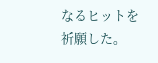なるヒットを祈願した。